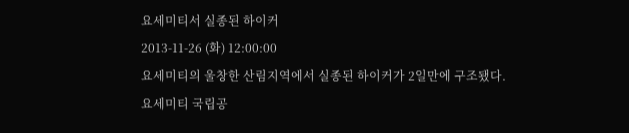요세미티서 실종된 하이커
2013-11-26 (화) 12:00:00
요세미티의 울창한 산림지역에서 실종된 하이커가 2일만에 구조됐다.
요세미티 국립공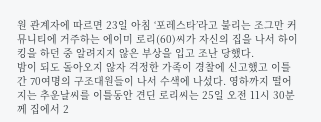원 관계자에 따르면 23일 아침 ‘포레스타’라고 불리는 조그만 커뮤니티에 거주하는 에이미 로리(60)씨가 자신의 집을 나서 하이킹을 하던 중 알려지지 않은 부상을 입고 조난 당했다.
밤이 되도 돌아오지 않자 걱정한 가족이 경찰에 신고했고 이틀간 70여명의 구조대원들이 나서 수색에 나섰다. 영하까지 떨어지는 추운날씨를 이틀동안 견딘 로리씨는 25일 오전 11시 30분께 집에서 2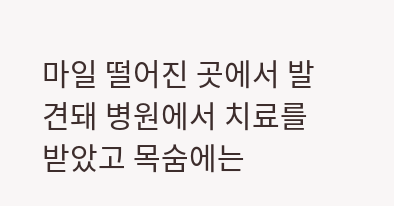마일 떨어진 곳에서 발견돼 병원에서 치료를 받았고 목숨에는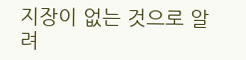지장이 없는 것으로 알려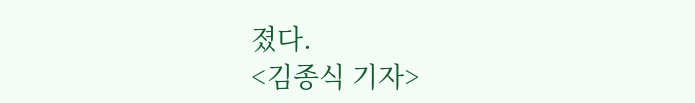졌다.
<김종식 기자>